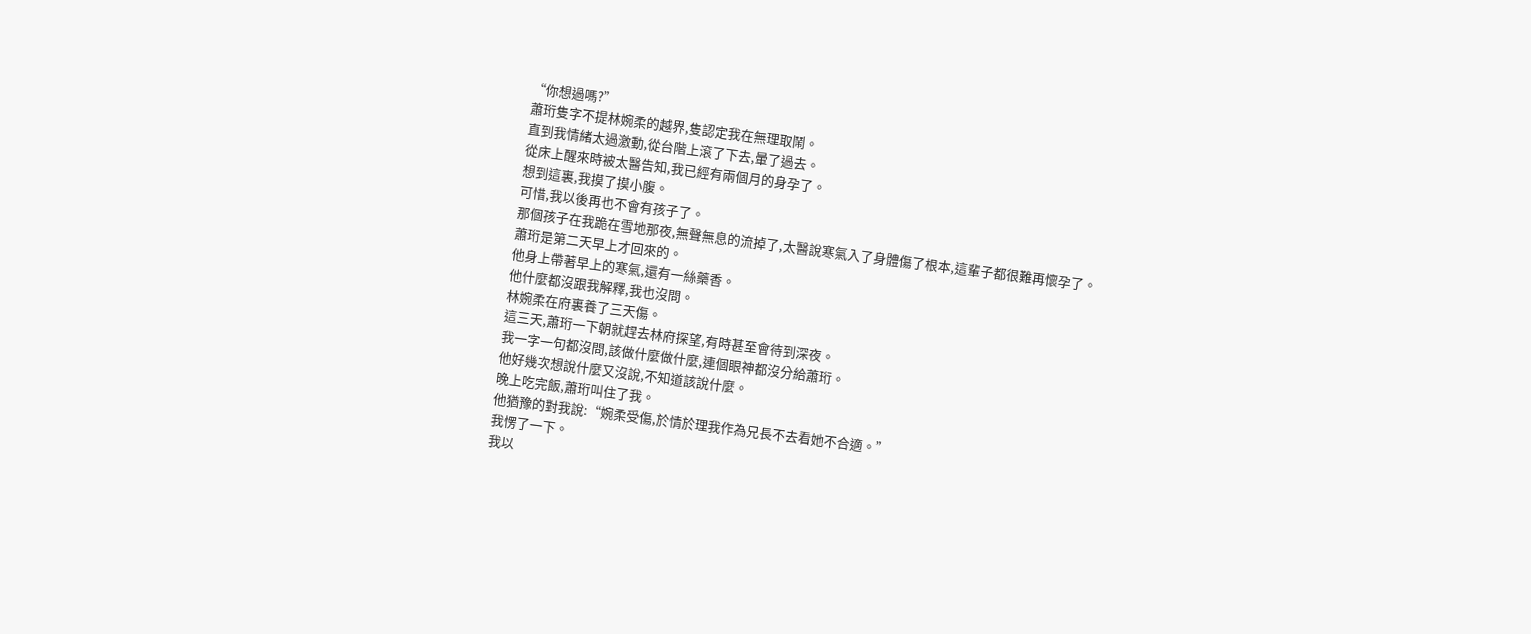“你想過嗎?”
蕭珩隻字不提林婉柔的越界,隻認定我在無理取鬧。
直到我情緒太過激動,從台階上滾了下去,暈了過去。
從床上醒來時被太醫告知,我已經有兩個月的身孕了。
想到這裏,我摸了摸小腹。
可惜,我以後再也不會有孩子了。
那個孩子在我跪在雪地那夜,無聲無息的流掉了,太醫說寒氣入了身體傷了根本,這輩子都很難再懷孕了。
蕭珩是第二天早上才回來的。
他身上帶著早上的寒氣,還有一絲藥香。
他什麼都沒跟我解釋,我也沒問。
林婉柔在府裏養了三天傷。
這三天,蕭珩一下朝就趕去林府探望,有時甚至會待到深夜。
我一字一句都沒問,該做什麼做什麼,連個眼神都沒分給蕭珩。
他好幾次想說什麼又沒說,不知道該說什麼。
晚上吃完飯,蕭珩叫住了我。
他猶豫的對我說:“婉柔受傷,於情於理我作為兄長不去看她不合適。”
我愣了一下。
我以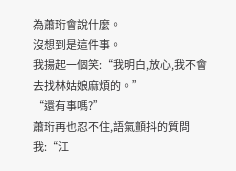為蕭珩會說什麼。
沒想到是這件事。
我揚起一個笑:“我明白,放心,我不會去找林姑娘麻煩的。”
“還有事嗎?”
蕭珩再也忍不住,語氣顫抖的質問我:“江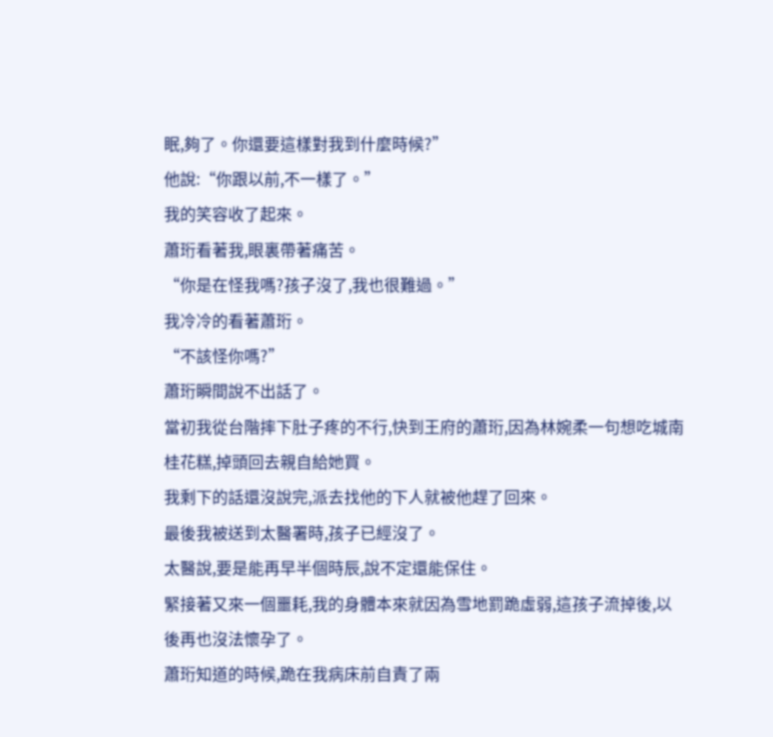眠,夠了。你還要這樣對我到什麼時候?”
他說:“你跟以前,不一樣了。”
我的笑容收了起來。
蕭珩看著我,眼裏帶著痛苦。
“你是在怪我嗎?孩子沒了,我也很難過。”
我冷冷的看著蕭珩。
“不該怪你嗎?”
蕭珩瞬間說不出話了。
當初我從台階摔下肚子疼的不行,快到王府的蕭珩,因為林婉柔一句想吃城南桂花糕,掉頭回去親自給她買。
我剩下的話還沒說完,派去找他的下人就被他趕了回來。
最後我被送到太醫署時,孩子已經沒了。
太醫說,要是能再早半個時辰,說不定還能保住。
緊接著又來一個噩耗,我的身體本來就因為雪地罰跪虛弱,這孩子流掉後,以後再也沒法懷孕了。
蕭珩知道的時候,跪在我病床前自責了兩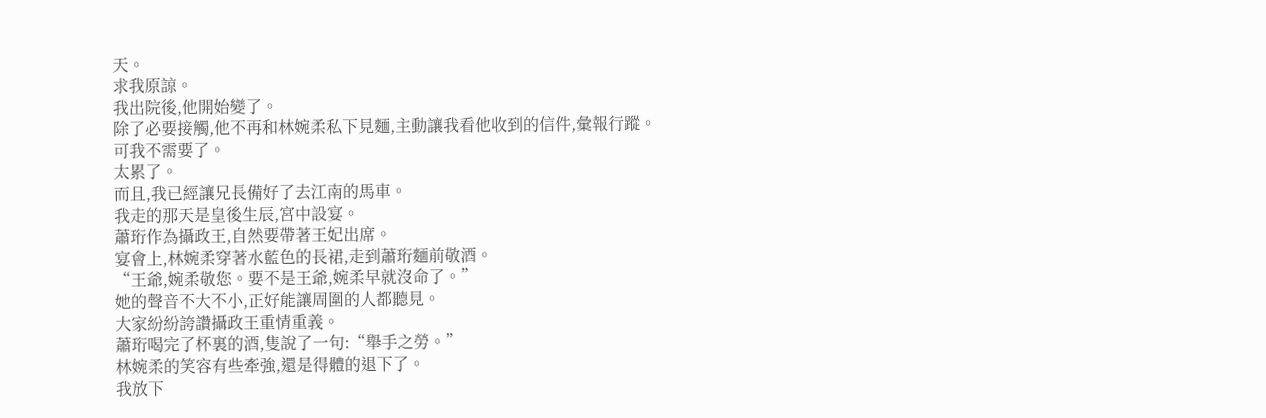天。
求我原諒。
我出院後,他開始變了。
除了必要接觸,他不再和林婉柔私下見麵,主動讓我看他收到的信件,彙報行蹤。
可我不需要了。
太累了。
而且,我已經讓兄長備好了去江南的馬車。
我走的那天是皇後生辰,宮中設宴。
蕭珩作為攝政王,自然要帶著王妃出席。
宴會上,林婉柔穿著水藍色的長裙,走到蕭珩麵前敬酒。
“王爺,婉柔敬您。要不是王爺,婉柔早就沒命了。”
她的聲音不大不小,正好能讓周圍的人都聽見。
大家紛紛誇讚攝政王重情重義。
蕭珩喝完了杯裏的酒,隻說了一句:“舉手之勞。”
林婉柔的笑容有些牽強,還是得體的退下了。
我放下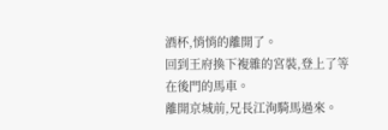酒杯,悄悄的離開了。
回到王府換下複雜的宮裝,登上了等在後門的馬車。
離開京城前,兄長江洵騎馬過來。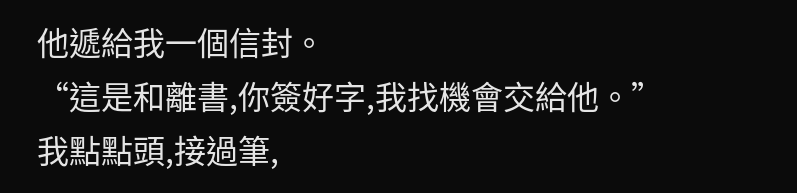他遞給我一個信封。
“這是和離書,你簽好字,我找機會交給他。”
我點點頭,接過筆,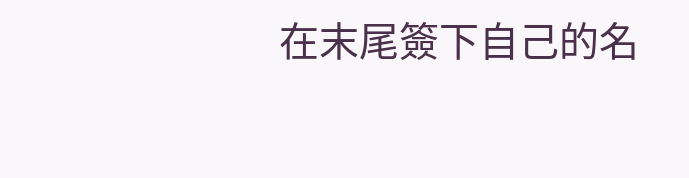在末尾簽下自己的名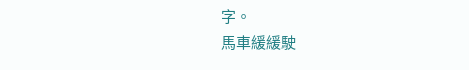字。
馬車緩緩駛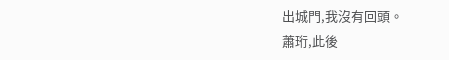出城門,我沒有回頭。
蕭珩,此後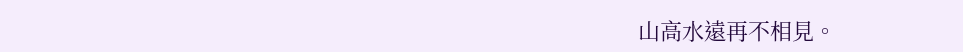山高水遠再不相見。